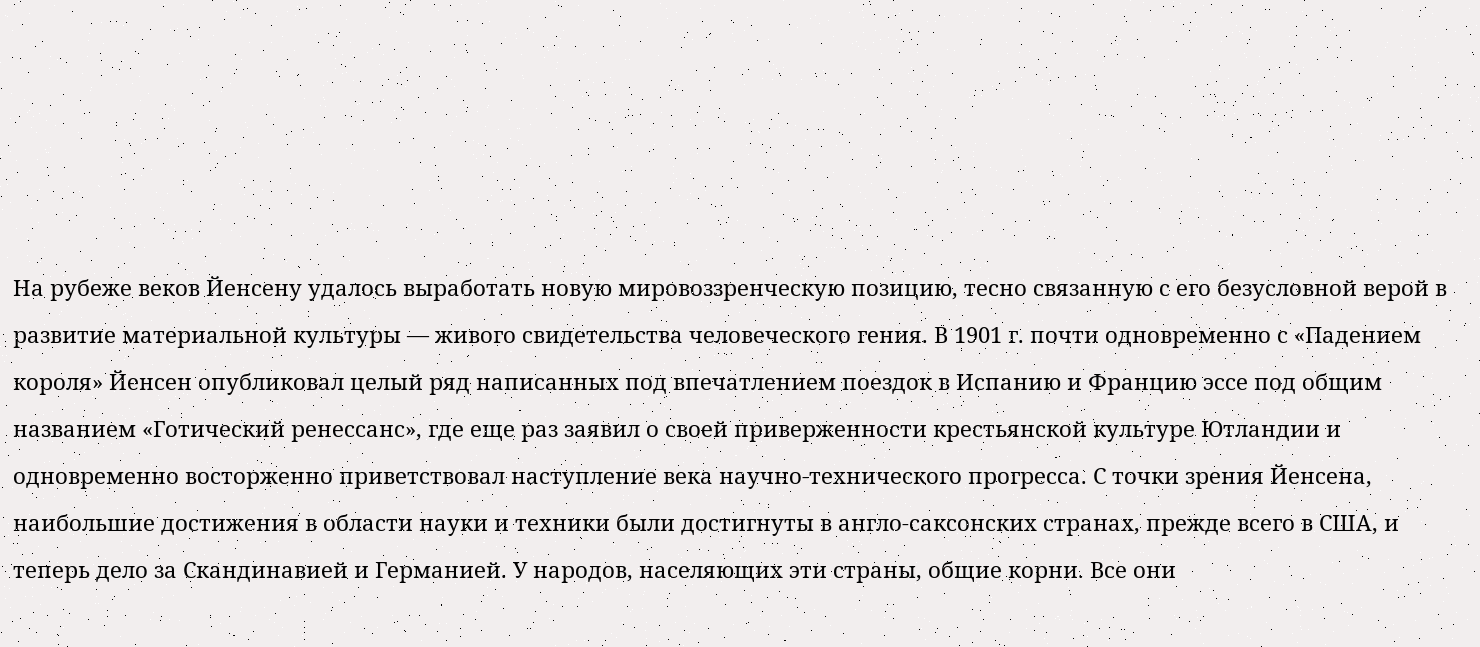На рубеже веков Йенсену удалось выработать новую мировоззренческую позицию, тесно связанную с его безусловной верой в развитие материальной культуры — живого свидетельства человеческого гения. В 1901 г. почти одновременно с «Падением короля» Йенсен опубликовал целый ряд написанных под впечатлением поездок в Испанию и Францию эссе под общим названием «Готический ренессанс», где еще раз заявил о своей приверженности крестьянской культуре Ютландии и одновременно восторженно приветствовал наступление века научно-технического прогресса. С точки зрения Йенсена, наибольшие достижения в области науки и техники были достигнуты в англо-саксонских странах, прежде всего в США, и теперь дело за Скандинавией и Германией. У народов, населяющих эти страны, общие корни. Все они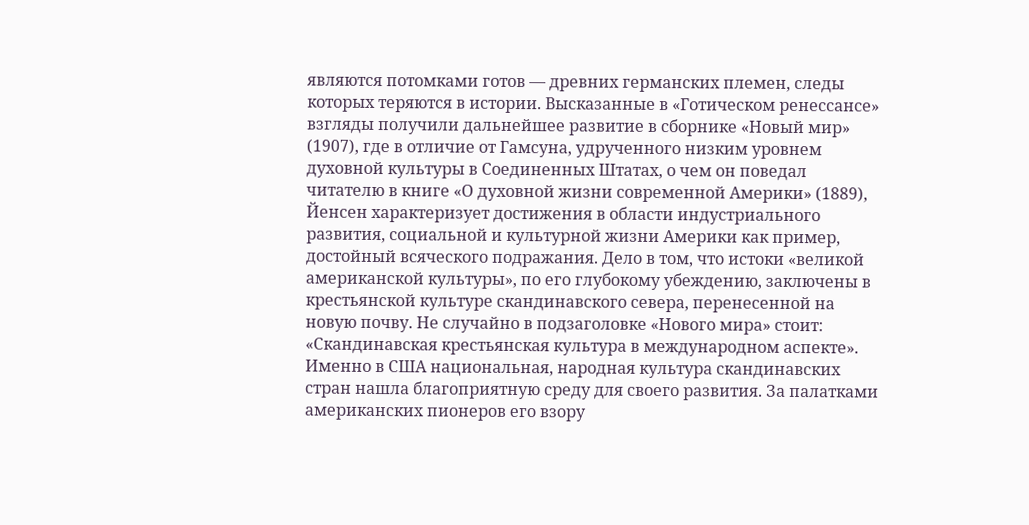являются потомками готов — древних германских племен, следы которых теряются в истории. Высказанные в «Готическом ренессансе» взгляды получили дальнейшее развитие в сборнике «Новый мир» (1907), где в отличие от Гамсуна, удрученного низким уровнем духовной культуры в Соединенных Штатах, о чем он поведал читателю в книге «О духовной жизни современной Америки» (1889), Йенсен характеризует достижения в области индустриального развития, социальной и культурной жизни Америки как пример, достойный всяческого подражания. Дело в том, что истоки «великой американской культуры», по его глубокому убеждению, заключены в крестьянской культуре скандинавского севера, перенесенной на новую почву. Не случайно в подзаголовке «Нового мира» стоит: «Скандинавская крестьянская культура в международном аспекте». Именно в США национальная, народная культура скандинавских стран нашла благоприятную среду для своего развития. За палатками американских пионеров его взору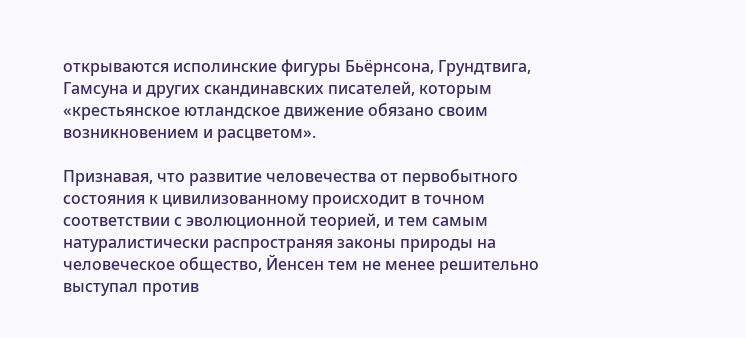открываются исполинские фигуры Бьёрнсона, Грундтвига, Гамсуна и других скандинавских писателей, которым «крестьянское ютландское движение обязано своим возникновением и расцветом».

Признавая, что развитие человечества от первобытного состояния к цивилизованному происходит в точном соответствии с эволюционной теорией, и тем самым натуралистически распространяя законы природы на человеческое общество, Йенсен тем не менее решительно выступал против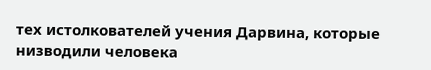тех истолкователей учения Дарвина, которые низводили человека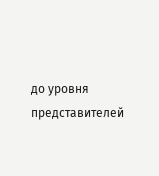до уровня представителей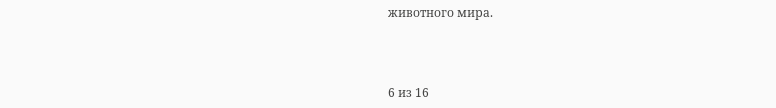животного мира.



6 из 16